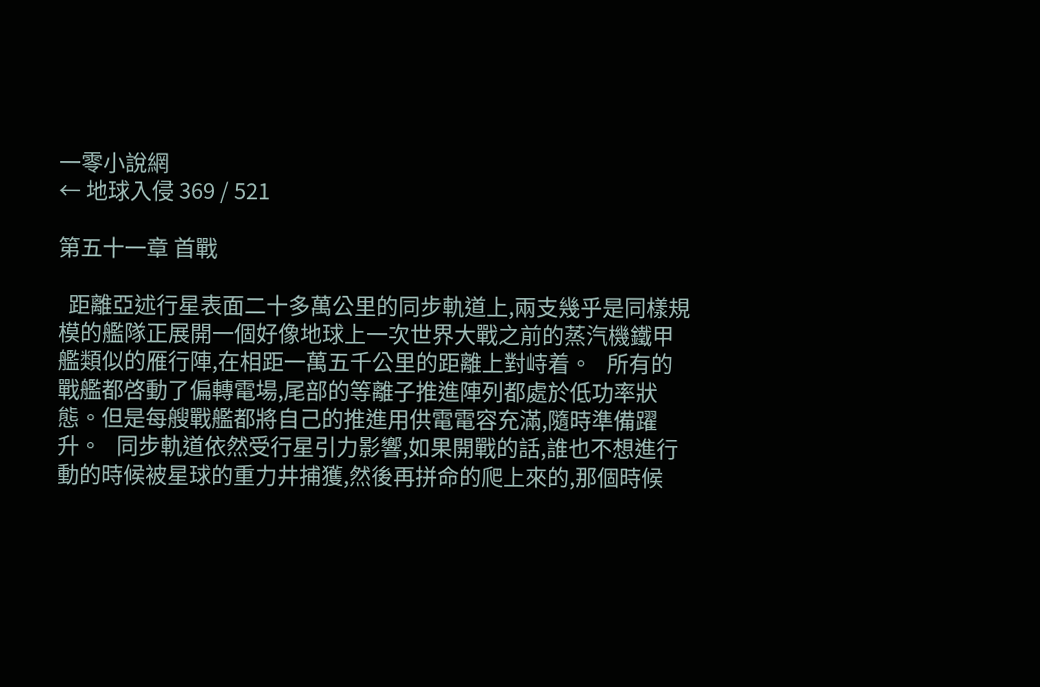一零小說網
← 地球入侵 369 / 521

第五十一章 首戰

  距離亞述行星表面二十多萬公里的同步軌道上,兩支幾乎是同樣規模的艦隊正展開一個好像地球上一次世界大戰之前的蒸汽機鐵甲艦類似的雁行陣,在相距一萬五千公里的距離上對峙着。   所有的戰艦都啓動了偏轉電場,尾部的等離子推進陣列都處於低功率狀態。但是每艘戰艦都將自己的推進用供電電容充滿,隨時準備躍升。   同步軌道依然受行星引力影響,如果開戰的話,誰也不想進行動的時候被星球的重力井捕獲,然後再拼命的爬上來的,那個時候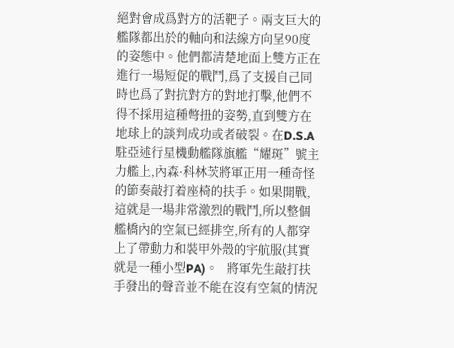絕對會成爲對方的活靶子。兩支巨大的艦隊都出於的軸向和法線方向呈90度的姿態中。他們都清楚地面上雙方正在進行一場短促的戰鬥,爲了支援自己同時也爲了對抗對方的對地打擊,他們不得不採用這種彆扭的姿勢,直到雙方在地球上的談判成功或者破裂。在D.S.A駐亞述行星機動艦隊旗艦“耀斑”號主力艦上,內森·科林茨將軍正用一種奇怪的節奏敲打着座椅的扶手。如果開戰,這就是一場非常激烈的戰鬥,所以整個艦橋內的空氣已經排空,所有的人都穿上了帶動力和裝甲外殼的宇航服(其實就是一種小型PA)。   將軍先生敲打扶手發出的聲音並不能在沒有空氣的情況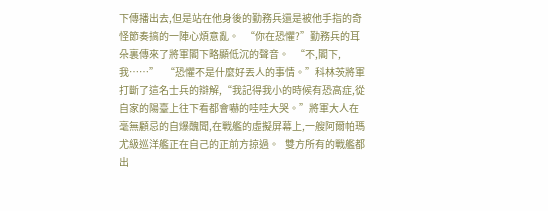下傳播出去,但是站在他身後的勤務兵還是被他手指的奇怪節奏搞的一陣心煩意亂。   “你在恐懼?”勤務兵的耳朵裏傳來了將軍閣下略顯低沉的聲音。   “不,閣下,我……”   “恐懼不是什麼好丟人的事情。”科林茨將軍打斷了這名士兵的辯解,“我記得我小的時候有恐高症,從自家的陽臺上往下看都會嚇的哇哇大哭。”將軍大人在毫無顧忌的自爆醜聞,在戰艦的虛擬屏幕上,一艘阿爾帕瑪尤級巡洋艦正在自己的正前方掠過。   雙方所有的戰艦都出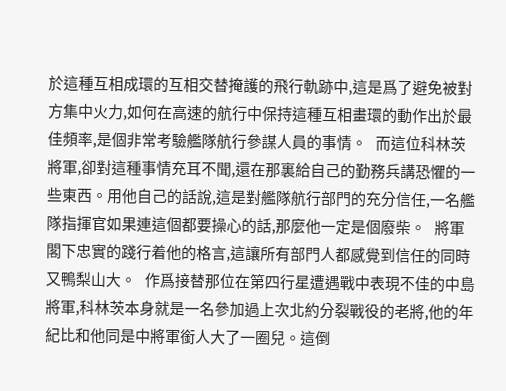於這種互相成環的互相交替掩護的飛行軌跡中,這是爲了避免被對方集中火力,如何在高速的航行中保持這種互相畫環的動作出於最佳頻率,是個非常考驗艦隊航行參謀人員的事情。   而這位科林茨將軍,卻對這種事情充耳不聞,還在那裏給自己的勤務兵講恐懼的一些東西。用他自己的話說,這是對艦隊航行部門的充分信任,一名艦隊指揮官如果連這個都要操心的話,那麼他一定是個廢柴。   將軍閣下忠實的踐行着他的格言,這讓所有部門人都感覺到信任的同時又鴨梨山大。   作爲接替那位在第四行星遭遇戰中表現不佳的中島將軍,科林茨本身就是一名參加過上次北約分裂戰役的老將,他的年紀比和他同是中將軍銜人大了一圈兒。這倒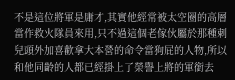不是這位將軍是庸才,其實他經常被太空圈的高層當作救火隊員來用,只不過這個老傢伙屬於那種刺兒頭外加喜歡拿大本營的命令當狗屁的人物,所以和他同齡的人都已經掛上了榮譽上將的軍銜去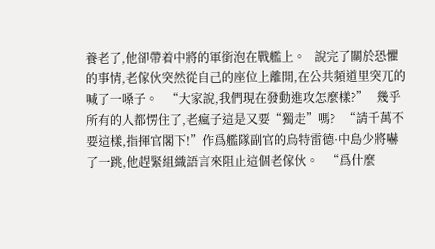養老了,他卻帶着中將的軍銜泡在戰艦上。   說完了關於恐懼的事情,老傢伙突然從自己的座位上離開,在公共頻道里突兀的喊了一嗓子。   “大家說,我們現在發動進攻怎麼樣?”   幾乎所有的人都愣住了,老瘋子這是又要“獨走”嗎?   “請千萬不要這樣,指揮官閣下!”作爲艦隊副官的烏特雷德·中島少將嚇了一跳,他趕緊組織語言來阻止這個老傢伙。   “爲什麼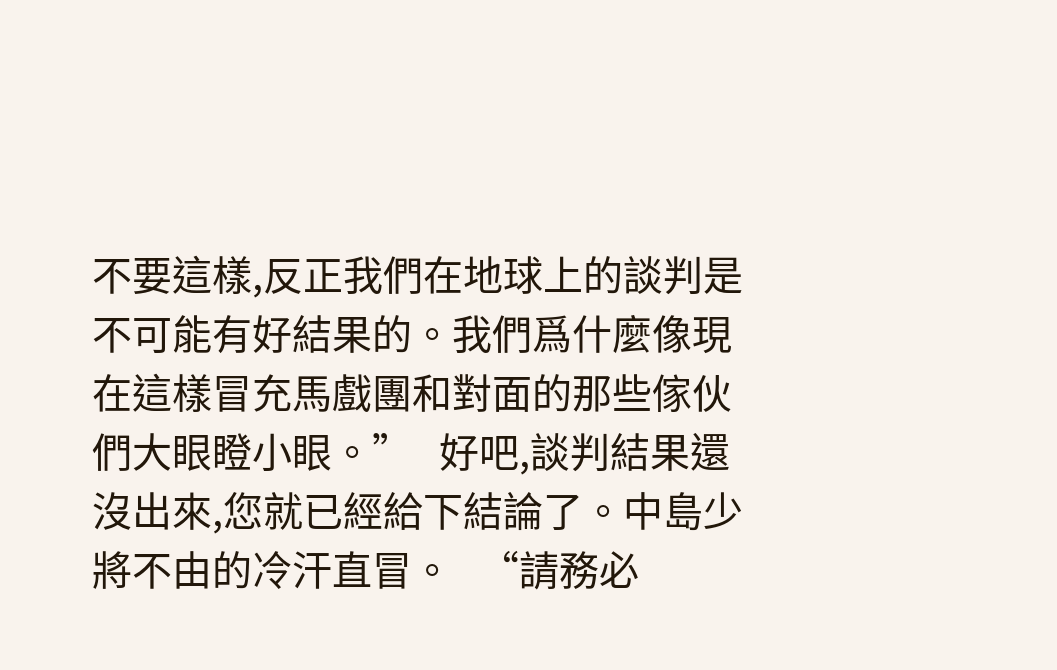不要這樣,反正我們在地球上的談判是不可能有好結果的。我們爲什麼像現在這樣冒充馬戲團和對面的那些傢伙們大眼瞪小眼。”   好吧,談判結果還沒出來,您就已經給下結論了。中島少將不由的冷汗直冒。   “請務必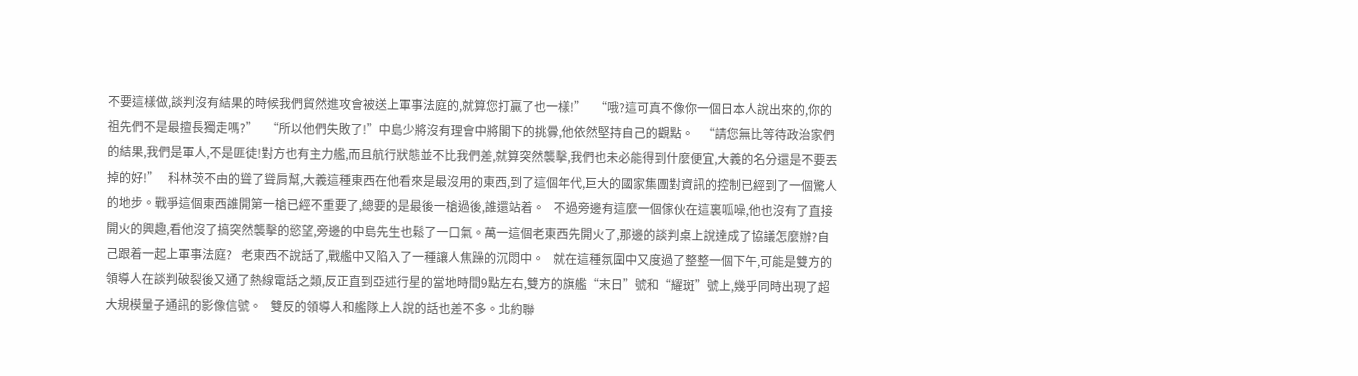不要這樣做,談判沒有結果的時候我們貿然進攻會被送上軍事法庭的,就算您打贏了也一樣!”   “哦?這可真不像你一個日本人說出來的,你的祖先們不是最擅長獨走嗎?”   “所以他們失敗了!”中島少將沒有理會中將閣下的挑釁,他依然堅持自己的觀點。   “請您無比等待政治家們的結果,我們是軍人,不是匪徒!對方也有主力艦,而且航行狀態並不比我們差,就算突然襲擊,我們也未必能得到什麼便宜,大義的名分還是不要丟掉的好!”   科林茨不由的聳了聳肩幫,大義這種東西在他看來是最沒用的東西,到了這個年代,巨大的國家集團對資訊的控制已經到了一個驚人的地步。戰爭這個東西誰開第一槍已經不重要了,總要的是最後一槍過後,誰還站着。   不過旁邊有這麼一個傢伙在這裏呱噪,他也沒有了直接開火的興趣,看他沒了搞突然襲擊的慾望,旁邊的中島先生也鬆了一口氣。萬一這個老東西先開火了,那邊的談判桌上說達成了協議怎麼辦?自己跟着一起上軍事法庭?   老東西不說話了,戰艦中又陷入了一種讓人焦躁的沉悶中。   就在這種氛圍中又度過了整整一個下午,可能是雙方的領導人在談判破裂後又通了熱線電話之類,反正直到亞述行星的當地時間9點左右,雙方的旗艦“末日”號和“耀斑”號上,幾乎同時出現了超大規模量子通訊的影像信號。   雙反的領導人和艦隊上人說的話也差不多。北約聯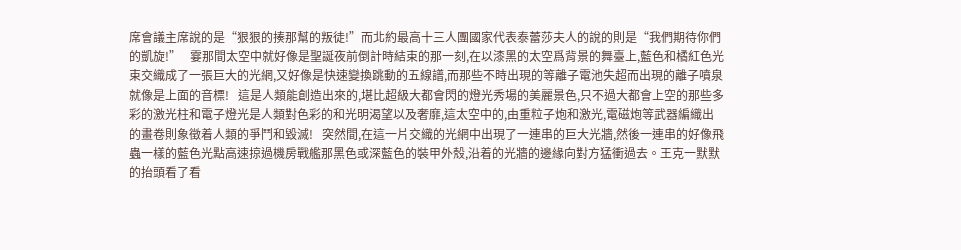席會議主席說的是“狠狠的揍那幫的叛徒!”而北約最高十三人團國家代表泰蕾莎夫人的說的則是“我們期待你們的凱旋!”   霎那間太空中就好像是聖誕夜前倒計時結束的那一刻,在以漆黑的太空爲背景的舞臺上,藍色和橘紅色光束交織成了一張巨大的光網,又好像是快速變換跳動的五線譜,而那些不時出現的等離子電池失超而出現的離子噴泉就像是上面的音標!   這是人類能創造出來的,堪比超級大都會閃的燈光秀場的美麗景色,只不過大都會上空的那些多彩的激光柱和電子燈光是人類對色彩的和光明渴望以及奢靡,這太空中的,由重粒子炮和激光,電磁炮等武器編織出的畫卷則象徵着人類的爭鬥和毀滅!   突然間,在這一片交織的光網中出現了一連串的巨大光牆,然後一連串的好像飛蟲一樣的藍色光點高速掠過機房戰艦那黑色或深藍色的裝甲外殼,沿着的光牆的邊緣向對方猛衝過去。王克一默默的抬頭看了看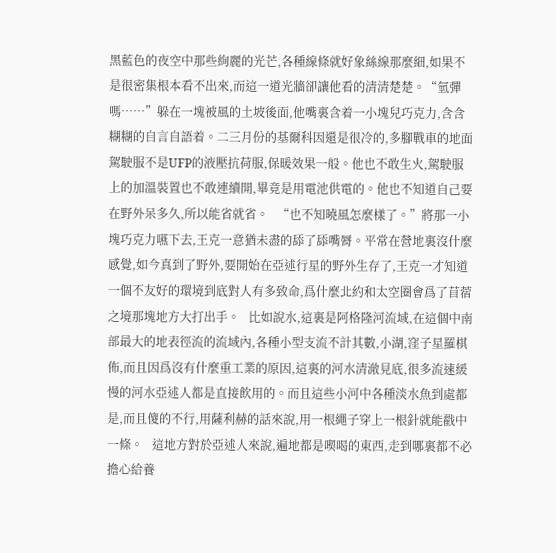黑藍色的夜空中那些絢麗的光芒,各種線條就好象絲線那麼細,如果不是很密集根本看不出來,而這一道光牆卻讓他看的清清楚楚。“氫彈嗎……”躲在一塊被風的土坡後面,他嘴裏含着一小塊兒巧克力,含含糊糊的自言自語着。二三月份的基爾科因還是很冷的,多腳戰車的地面駕駛服不是UFP的液壓抗荷服,保暖效果一般。他也不敢生火,駕駛服上的加溫裝置也不敢連續開,畢竟是用電池供電的。他也不知道自己要在野外呆多久,所以能省就省。   “也不知曉風怎麼樣了。”將那一小塊巧克力嚥下去,王克一意猶未盡的舔了舔嘴脣。平常在營地裏沒什麼感覺,如今真到了野外,要開始在亞述行星的野外生存了,王克一才知道一個不友好的環境到底對人有多致命,爲什麼北約和太空圈會爲了苜蓿之境那塊地方大打出手。   比如說水,這裏是阿格隆河流域,在這個中南部最大的地表徑流的流域內,各種小型支流不計其數,小湖,窪子星羅棋佈,而且因爲沒有什麼重工業的原因,這裏的河水清澈見底,很多流速緩慢的河水亞述人都是直接飲用的。而且這些小河中各種淡水魚到處都是,而且傻的不行,用薩利赫的話來說,用一根繩子穿上一根針就能戳中一條。   這地方對於亞述人來說,遍地都是喫喝的東西,走到哪裏都不必擔心給養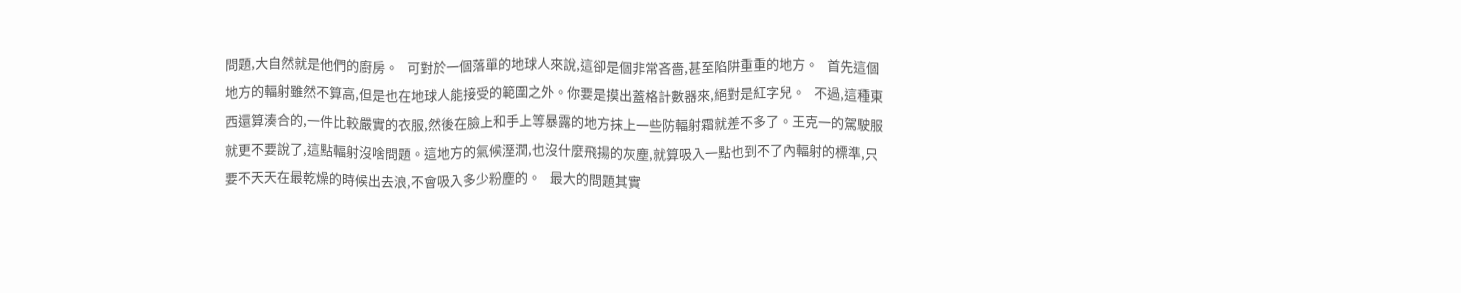問題,大自然就是他們的廚房。   可對於一個落單的地球人來說,這卻是個非常吝嗇,甚至陷阱重重的地方。   首先這個地方的輻射雖然不算高,但是也在地球人能接受的範圍之外。你要是摸出蓋格計數器來,絕對是紅字兒。   不過,這種東西還算湊合的,一件比較嚴實的衣服,然後在臉上和手上等暴露的地方抹上一些防輻射霜就差不多了。王克一的駕駛服就更不要說了,這點輻射沒啥問題。這地方的氣候溼潤,也沒什麼飛揚的灰塵,就算吸入一點也到不了內輻射的標準,只要不天天在最乾燥的時候出去浪,不會吸入多少粉塵的。   最大的問題其實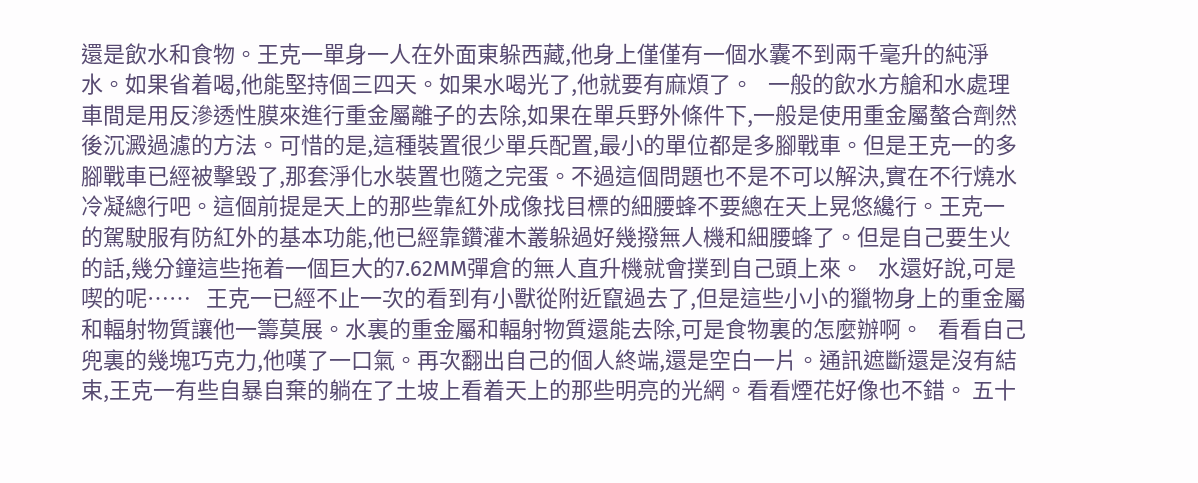還是飲水和食物。王克一單身一人在外面東躲西藏,他身上僅僅有一個水囊不到兩千毫升的純淨水。如果省着喝,他能堅持個三四天。如果水喝光了,他就要有麻煩了。   一般的飲水方艙和水處理車間是用反滲透性膜來進行重金屬離子的去除,如果在單兵野外條件下,一般是使用重金屬螯合劑然後沉澱過濾的方法。可惜的是,這種裝置很少單兵配置,最小的單位都是多腳戰車。但是王克一的多腳戰車已經被擊毀了,那套淨化水裝置也隨之完蛋。不過這個問題也不是不可以解決,實在不行燒水冷凝總行吧。這個前提是天上的那些靠紅外成像找目標的細腰蜂不要總在天上晃悠纔行。王克一的駕駛服有防紅外的基本功能,他已經靠鑽灌木叢躲過好幾撥無人機和細腰蜂了。但是自己要生火的話,幾分鐘這些拖着一個巨大的7.62MM彈倉的無人直升機就會撲到自己頭上來。   水還好說,可是喫的呢……   王克一已經不止一次的看到有小獸從附近竄過去了,但是這些小小的獵物身上的重金屬和輻射物質讓他一籌莫展。水裏的重金屬和輻射物質還能去除,可是食物裏的怎麼辦啊。   看看自己兜裏的幾塊巧克力,他嘆了一口氣。再次翻出自己的個人終端,還是空白一片。通訊遮斷還是沒有結束,王克一有些自暴自棄的躺在了土坡上看着天上的那些明亮的光網。看看煙花好像也不錯。 五十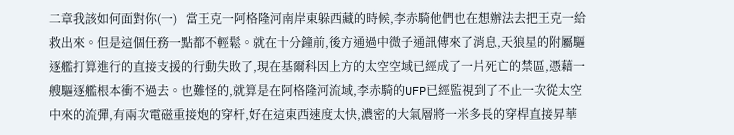二章我該如何面對你(一)   當王克一阿格隆河南岸東躲西藏的時候,李赤騎他們也在想辦法去把王克一給救出來。但是這個任務一點都不輕鬆。就在十分鐘前,後方通過中微子通訊傳來了消息,天狼星的附屬驅逐艦打算進行的直接支援的行動失敗了,現在基爾科因上方的太空空域已經成了一片死亡的禁區,憑藉一艘驅逐艦根本衝不過去。也難怪的,就算是在阿格隆河流域,李赤騎的UFP已經監視到了不止一次從太空中來的流彈,有兩次電磁重接炮的穿杆,好在這東西速度太快,濃密的大氣層將一米多長的穿桿直接昇華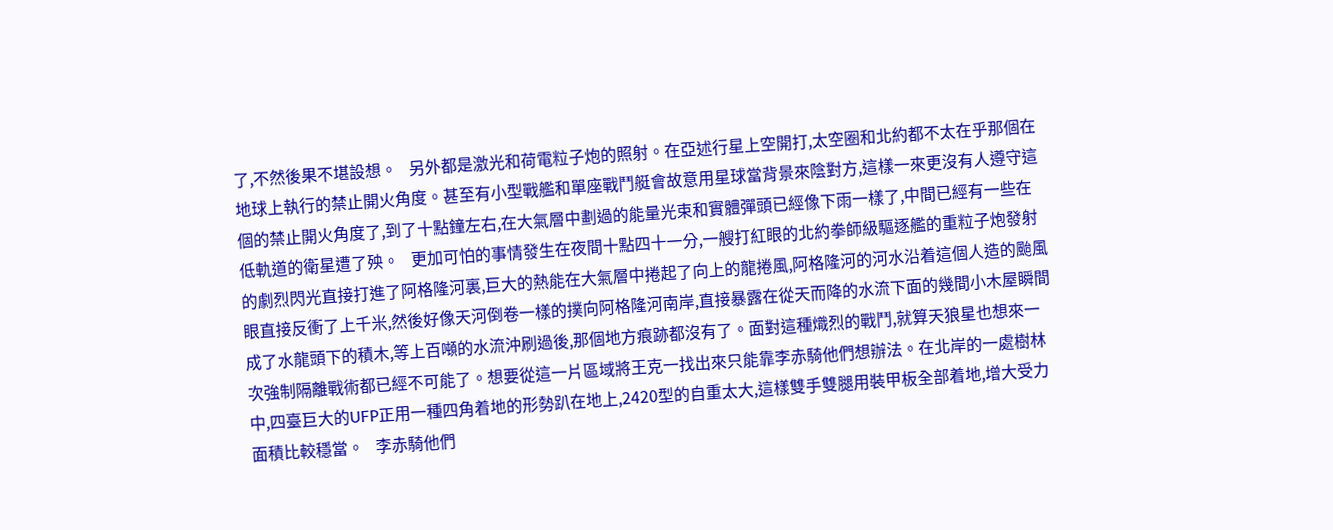了,不然後果不堪設想。   另外都是激光和荷電粒子炮的照射。在亞述行星上空開打,太空圈和北約都不太在乎那個在地球上執行的禁止開火角度。甚至有小型戰艦和單座戰鬥艇會故意用星球當背景來陰對方,這樣一來更沒有人遵守這個的禁止開火角度了,到了十點鐘左右,在大氣層中劃過的能量光束和實體彈頭已經像下雨一樣了,中間已經有一些在低軌道的衛星遭了殃。   更加可怕的事情發生在夜間十點四十一分,一艘打紅眼的北約拳師級驅逐艦的重粒子炮發射的劇烈閃光直接打進了阿格隆河裏,巨大的熱能在大氣層中捲起了向上的龍捲風,阿格隆河的河水沿着這個人造的颱風眼直接反衝了上千米,然後好像天河倒卷一樣的撲向阿格隆河南岸,直接暴露在從天而降的水流下面的幾間小木屋瞬間成了水龍頭下的積木,等上百噸的水流沖刷過後,那個地方痕跡都沒有了。面對這種熾烈的戰鬥,就算天狼星也想來一次強制隔離戰術都已經不可能了。想要從這一片區域將王克一找出來只能靠李赤騎他們想辦法。在北岸的一處樹林中,四臺巨大的UFP正用一種四角着地的形勢趴在地上,2420型的自重太大,這樣雙手雙腿用裝甲板全部着地,增大受力面積比較穩當。   李赤騎他們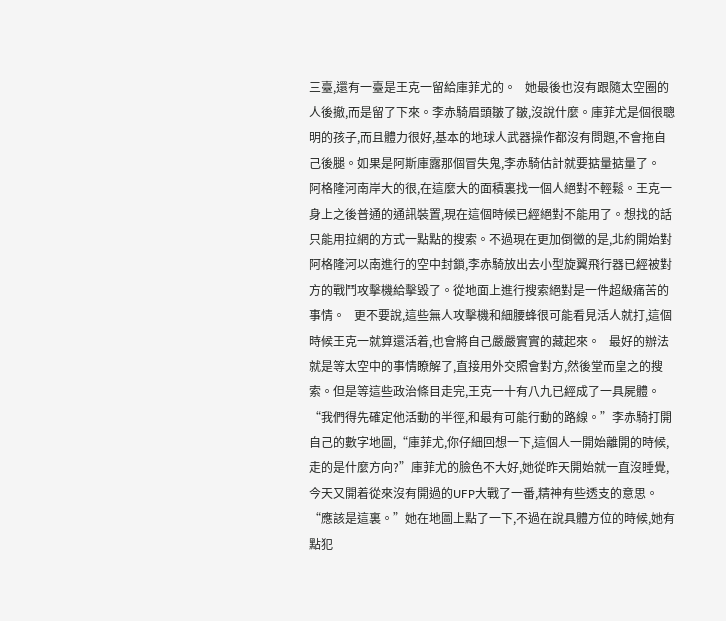三臺,還有一臺是王克一留給庫菲尤的。   她最後也沒有跟隨太空圈的人後撤,而是留了下來。李赤騎眉頭皺了皺,沒說什麼。庫菲尤是個很聰明的孩子,而且體力很好,基本的地球人武器操作都沒有問題,不會拖自己後腿。如果是阿斯庫露那個冒失鬼,李赤騎估計就要掂量掂量了。   阿格隆河南岸大的很,在這麼大的面積裏找一個人絕對不輕鬆。王克一身上之後普通的通訊裝置,現在這個時候已經絕對不能用了。想找的話只能用拉網的方式一點點的搜索。不過現在更加倒黴的是,北約開始對阿格隆河以南進行的空中封鎖,李赤騎放出去小型旋翼飛行器已經被對方的戰鬥攻擊機給擊毀了。從地面上進行搜索絕對是一件超級痛苦的事情。   更不要說,這些無人攻擊機和細腰蜂很可能看見活人就打,這個時候王克一就算還活着,也會將自己嚴嚴實實的藏起來。   最好的辦法就是等太空中的事情瞭解了,直接用外交照會對方,然後堂而皇之的搜索。但是等這些政治條目走完,王克一十有八九已經成了一具屍體。“我們得先確定他活動的半徑,和最有可能行動的路線。”李赤騎打開自己的數字地圖,“庫菲尤,你仔細回想一下,這個人一開始離開的時候,走的是什麼方向?”庫菲尤的臉色不大好,她從昨天開始就一直沒睡覺,今天又開着從來沒有開過的UFP大戰了一番,精神有些透支的意思。   “應該是這裏。”她在地圖上點了一下,不過在說具體方位的時候,她有點犯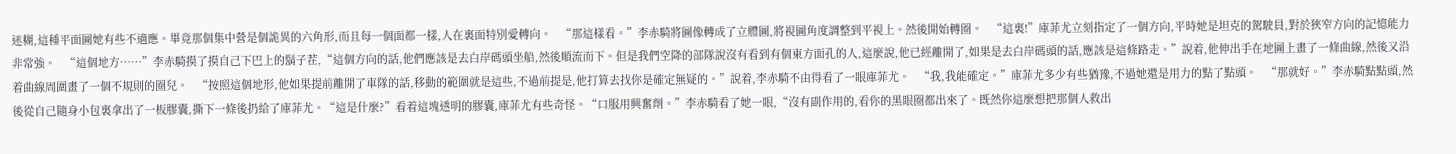迷糊,這種平面圖她有些不適應。畢竟那個集中營是個詭異的六角形,而且每一個面都一樣,人在裏面特別愛轉向。   “那這樣看。”李赤騎將圖像轉成了立體圖,將視圖角度調整到平視上。然後開始轉圈。   “這裏!”庫菲尤立刻指定了一個方向,平時她是坦克的駕駛員,對於狹窄方向的記憶能力非常強。   “這個地方……”李赤騎摸了摸自己下巴上的鬍子茬,“這個方向的話,他們應該是去白岸碼頭坐船,然後順流而下。但是我們空降的部隊說沒有看到有個東方面孔的人,這麼說,他已經離開了,如果是去白岸碼頭的話,應該是這條路走。”說着,他伸出手在地圖上畫了一條曲線,然後又沿着曲線周圍畫了一個不規則的圈兒。   “按照這個地形,他如果提前離開了車隊的話,移動的範圍就是這些,不過前提是,他打算去找你是確定無疑的。”說着,李赤騎不由得看了一眼庫菲尤。   “我,我能確定。”庫菲尤多少有些猶豫,不過她還是用力的點了點頭。   “那就好。”李赤騎點點頭,然後從自己隨身小包裏拿出了一板膠囊,撕下一條後扔給了庫菲尤。“這是什麼?”看着這塊透明的膠囊,庫菲尤有些奇怪。“口服用興奮劑。”李赤騎看了她一眼,“沒有副作用的,看你的黑眼圈都出來了。既然你這麼想把那個人救出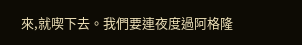來,就喫下去。我們要連夜度過阿格隆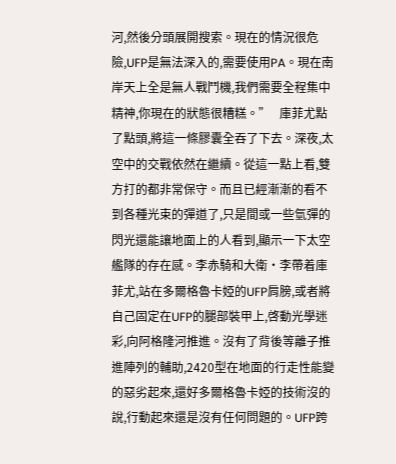河,然後分頭展開搜索。現在的情況很危險,UFP是無法深入的,需要使用PA。現在南岸天上全是無人戰鬥機,我們需要全程集中精神,你現在的狀態很糟糕。”   庫菲尤點了點頭,將這一條膠囊全吞了下去。深夜,太空中的交戰依然在繼續。從這一點上看,雙方打的都非常保守。而且已經漸漸的看不到各種光束的彈道了,只是間或一些氫彈的閃光還能讓地面上的人看到,顯示一下太空艦隊的存在感。李赤騎和大衛·李帶着庫菲尤,站在多爾格魯卡婭的UFP肩膀,或者將自己固定在UFP的腿部裝甲上,啓動光學迷彩,向阿格隆河推進。沒有了背後等離子推進陣列的輔助,2420型在地面的行走性能變的惡劣起來,還好多爾格魯卡婭的技術沒的說,行動起來還是沒有任何問題的。UFP跨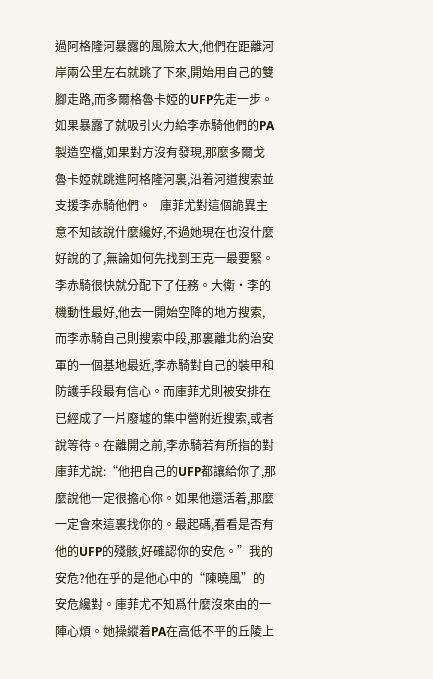過阿格隆河暴露的風險太大,他們在距離河岸兩公里左右就跳了下來,開始用自己的雙腳走路,而多爾格魯卡婭的UFP先走一步。如果暴露了就吸引火力給李赤騎他們的PA製造空檔,如果對方沒有發現,那麼多爾戈魯卡婭就跳進阿格隆河裏,沿着河道搜索並支援李赤騎他們。   庫菲尤對這個詭異主意不知該說什麼纔好,不過她現在也沒什麼好說的了,無論如何先找到王克一最要緊。   李赤騎很快就分配下了任務。大衛·李的機動性最好,他去一開始空降的地方搜索,而李赤騎自己則搜索中段,那裏離北約治安軍的一個基地最近,李赤騎對自己的裝甲和防護手段最有信心。而庫菲尤則被安排在已經成了一片廢墟的集中營附近搜索,或者說等待。在離開之前,李赤騎若有所指的對庫菲尤說:“他把自己的UFP都讓給你了,那麼說他一定很擔心你。如果他還活着,那麼一定會來這裏找你的。最起碼,看看是否有他的UFP的殘骸,好確認你的安危。”我的安危?他在乎的是他心中的“陳曉風”的安危纔對。庫菲尤不知爲什麼沒來由的一陣心煩。她操縱着PA在高低不平的丘陵上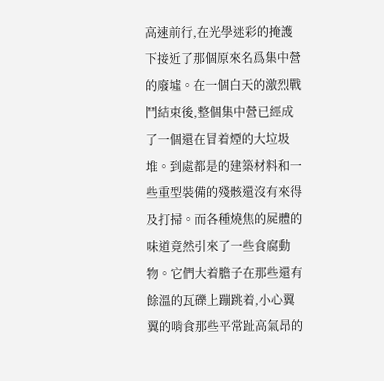高速前行,在光學迷彩的掩護下接近了那個原來名爲集中營的廢墟。在一個白天的激烈戰鬥結束後,整個集中營已經成了一個還在冒着煙的大垃圾堆。到處都是的建築材料和一些重型裝備的殘骸還沒有來得及打掃。而各種燒焦的屍體的味道竟然引來了一些食腐動物。它們大着膽子在那些還有餘溫的瓦礫上蹦跳着,小心翼翼的啃食那些平常趾高氣昂的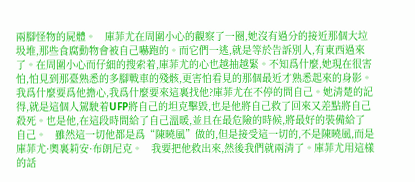兩腳怪物的屍體。   庫菲尤在周圍小心的觀察了一圈,她沒有過分的接近那個大垃圾堆,那些食腐動物會被自己嚇跑的。而它們一逃,就是等於告訴別人,有東西過來了。在周圍小心而仔細的搜索着,庫菲尤的心也越抽越緊。不知爲什麼,她現在很害怕,怕見到那臺熟悉的多腳戰車的殘骸,更害怕看見的那個最近才熟悉起來的身影。我爲什麼要爲他擔心,我爲什麼要來這裏找他?庫菲尤在不停的問自己。她清楚的記得,就是這個人駕駛着UFP將自己的坦克擊毀,也是他將自己救了回來又差點將自己殺死。也是他,在這段時間給了自己溫暖,並且在最危險的時候,將最好的裝備給了自己。   雖然這一切他都是爲“陳曉風”做的,但是接受這一切的,不是陳曉風,而是庫菲尤·奧裏莉安·布朗尼克。   我要把他救出來,然後我們就兩清了。庫菲尤用這樣的話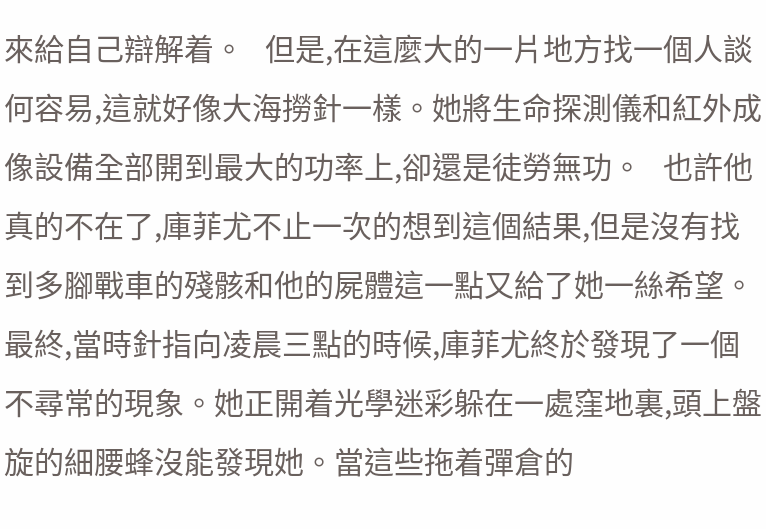來給自己辯解着。   但是,在這麼大的一片地方找一個人談何容易,這就好像大海撈針一樣。她將生命探測儀和紅外成像設備全部開到最大的功率上,卻還是徒勞無功。   也許他真的不在了,庫菲尤不止一次的想到這個結果,但是沒有找到多腳戰車的殘骸和他的屍體這一點又給了她一絲希望。   最終,當時針指向凌晨三點的時候,庫菲尤終於發現了一個不尋常的現象。她正開着光學迷彩躲在一處窪地裏,頭上盤旋的細腰蜂沒能發現她。當這些拖着彈倉的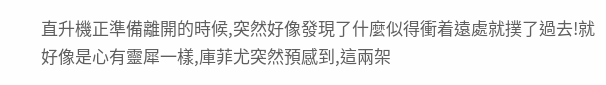直升機正準備離開的時候,突然好像發現了什麼似得衝着遠處就撲了過去!就好像是心有靈犀一樣,庫菲尤突然預感到,這兩架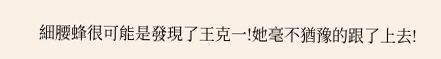細腰蜂很可能是發現了王克一!她毫不猶豫的跟了上去!